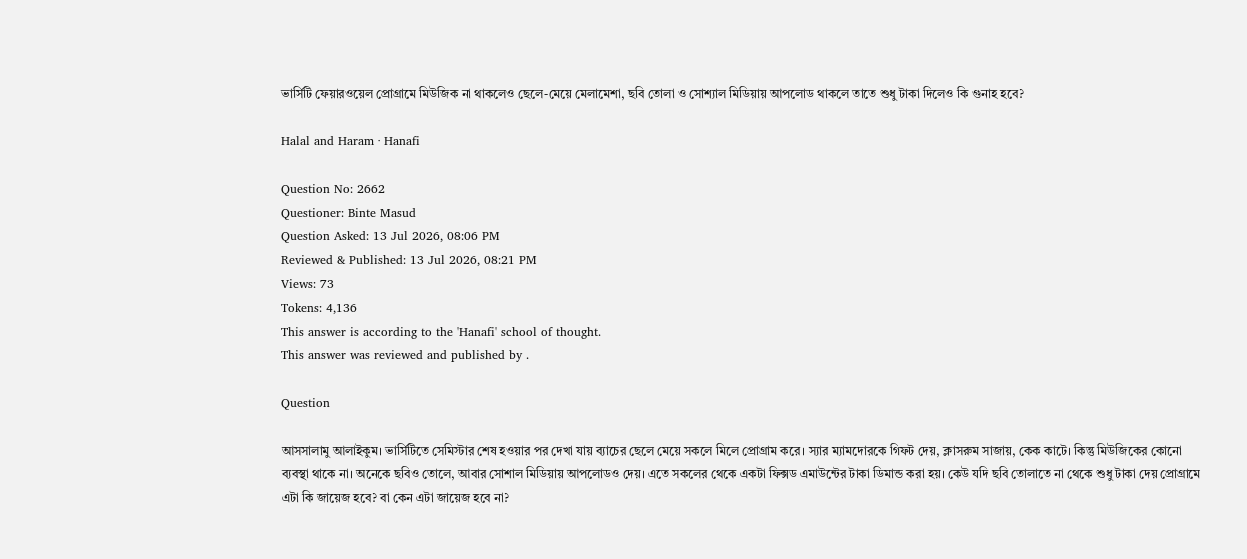ভার্সিটি ফেয়ারওয়েল প্রোগ্রামে মিউজিক না থাকলেও ছেলে-মেয়ে মেলামেশা, ছবি তোলা ও সোশ্যাল মিডিয়ায় আপলোড থাকলে তাতে শুধু টাকা দিলেও কি গুনাহ হবে?

Halal and Haram · Hanafi

Question No: 2662
Questioner: Binte Masud
Question Asked: 13 Jul 2026, 08:06 PM
Reviewed & Published: 13 Jul 2026, 08:21 PM
Views: 73
Tokens: 4,136
This answer is according to the 'Hanafi' school of thought.
This answer was reviewed and published by .

Question

আসসালামু আলাইকুম। ভার্সিটিতে সেমিস্টার শেষ হওয়ার পর দেখা যায় ব্যাচের ছেলে মেয়ে সকলে মিলে প্রোগ্রাম করে। স্যার ম্যামদোরকে গিফট দেয়, ক্লাসরুম সাজায়, কেক কাটে। কিন্তু মিউজিকের কোনো ব্যবস্থা থাকে না। অনেকে ছবিও তোলে, আবার সোশাল মিডিয়ায় আপলোডও দেয়। এতে সকলের থেকে একটা ফিক্সড এমাউন্টের টাকা ডিমান্ড করা হয়। কেউ যদি ছবি তোলাতে না থেকে শুধু টাকা দেয় প্রোগ্রামে এটা কি জায়েজ হবে? বা কেন এটা জায়েজ হবে না?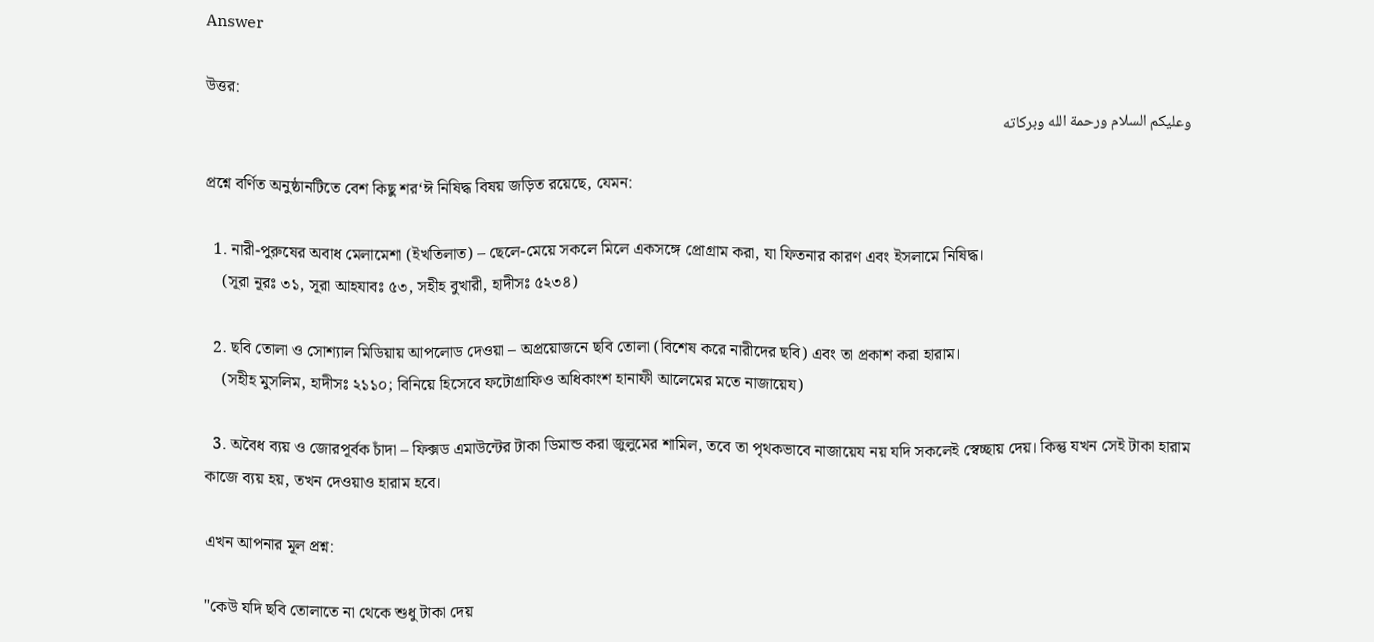Answer

উত্তর:
وعليكم السلام ورحمة الله وبركاته

প্রশ্নে বর্ণিত অনুষ্ঠানটিতে বেশ কিছু শর‘ঈ নিষিদ্ধ বিষয় জড়িত রয়েছে, যেমন:

  1. নারী-পুরুষের অবাধ মেলামেশা (ইখতিলাত) – ছেলে-মেয়ে সকলে মিলে একসঙ্গে প্রোগ্রাম করা, যা ফিতনার কারণ এবং ইসলামে নিষিদ্ধ।
    (সূরা নূরঃ ৩১, সূরা আহযাবঃ ৫৩, সহীহ বুখারী, হাদীসঃ ৫২৩৪)

  2. ছবি তোলা ও সোশ্যাল মিডিয়ায় আপলোড দেওয়া – অপ্রয়োজনে ছবি তোলা (বিশেষ করে নারীদের ছবি) এবং তা প্রকাশ করা হারাম।
    (সহীহ মুসলিম, হাদীসঃ ২১১০; বিনিয়ে হিসেবে ফটোগ্রাফিও অধিকাংশ হানাফী আলেমের মতে নাজায়েয)

  3. অবৈধ ব্যয় ও জোরপূর্বক চাঁদা – ফিক্সড এমাউন্টের টাকা ডিমান্ড করা জুলুমের শামিল, তবে তা পৃথকভাবে নাজায়েয নয় যদি সকলেই স্বেচ্ছায় দেয়। কিন্তু যখন সেই টাকা হারাম কাজে ব্যয় হয়, তখন দেওয়াও হারাম হবে।

এখন আপনার মূল প্রশ্ন:

"কেউ যদি ছবি তোলাতে না থেকে শুধু টাকা দেয়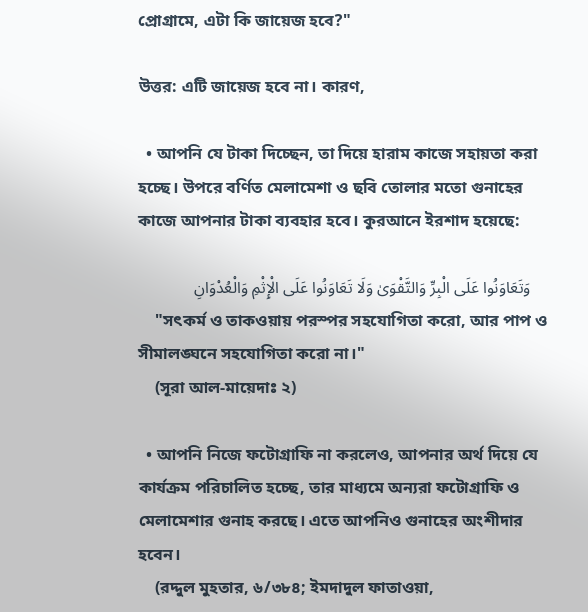প্রোগ্রামে, এটা কি জায়েজ হবে?"

উত্তর: এটি জায়েজ হবে না। কারণ,

  • আপনি যে টাকা দিচ্ছেন, তা দিয়ে হারাম কাজে সহায়তা করা হচ্ছে। উপরে বর্ণিত মেলামেশা ও ছবি তোলার মতো গুনাহের কাজে আপনার টাকা ব্যবহার হবে। কুরআনে ইরশাদ হয়েছে:

    وَتَعَاوَنُوا عَلَى الْبِرِّ وَالتَّقْوَىٰ وَلَا تَعَاوَنُوا عَلَى الْإِثْمِ وَالْعُدْوَانِ
    "সৎকর্ম ও তাকওয়ায় পরস্পর সহযোগিতা করো, আর পাপ ও সীমালঙ্ঘনে সহযোগিতা করো না।"
    (সূরা আল-মায়েদাঃ ২)

  • আপনি নিজে ফটোগ্রাফি না করলেও, আপনার অর্থ দিয়ে যে কার্যক্রম পরিচালিত হচ্ছে, তার মাধ্যমে অন্যরা ফটোগ্রাফি ও মেলামেশার গুনাহ করছে। এতে আপনিও গুনাহের অংশীদার হবেন।
    (রদ্দুল মুহতার, ৬/৩৮৪; ইমদাদুল ফাতাওয়া,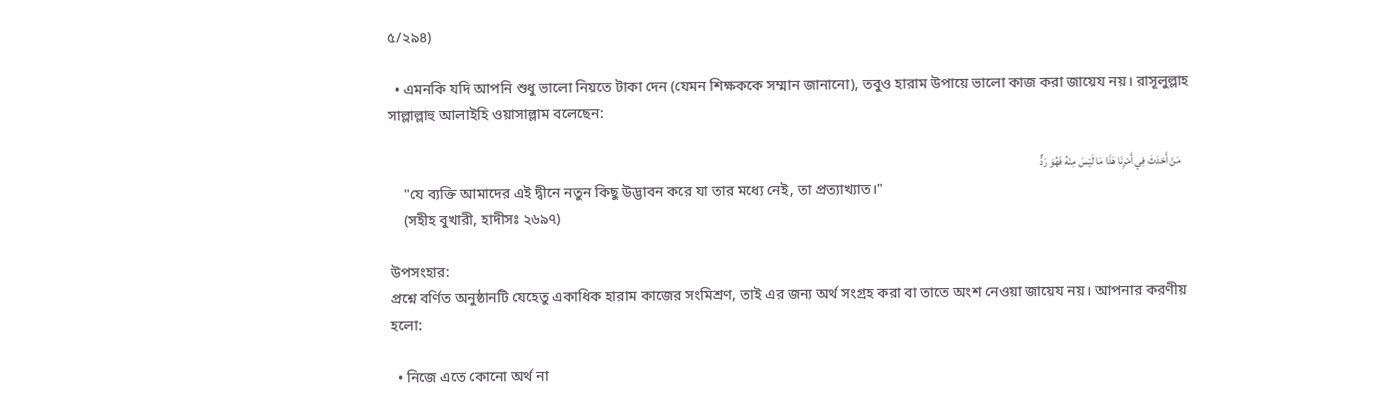৫/২৯৪)

  • এমনকি যদি আপনি শুধু ভালো নিয়তে টাকা দেন (যেমন শিক্ষককে সম্মান জানানো), তবুও হারাম উপায়ে ভালো কাজ করা জায়েয নয়। রাসূলুল্লাহ সাল্লাল্লাহু আলাইহি ওয়াসাল্লাম বলেছেন:

    مَنْ أَحْدَثَ فِي أَمْرِنَا هَذَا مَا لَيْسَ مِنْهُ فَهُوَ رَدٌّ
    "যে ব্যক্তি আমাদের এই দ্বীনে নতুন কিছু উদ্ভাবন করে যা তার মধ্যে নেই, তা প্রত্যাখ্যাত।"
    (সহীহ বুখারী, হাদীসঃ ২৬৯৭)

উপসংহার:
প্রশ্নে বর্ণিত অনুষ্ঠানটি যেহেতু একাধিক হারাম কাজের সংমিশ্রণ, তাই এর জন্য অর্থ সংগ্রহ করা বা তাতে অংশ নেওয়া জায়েয নয়। আপনার করণীয় হলো:

  • নিজে এতে কোনো অর্থ না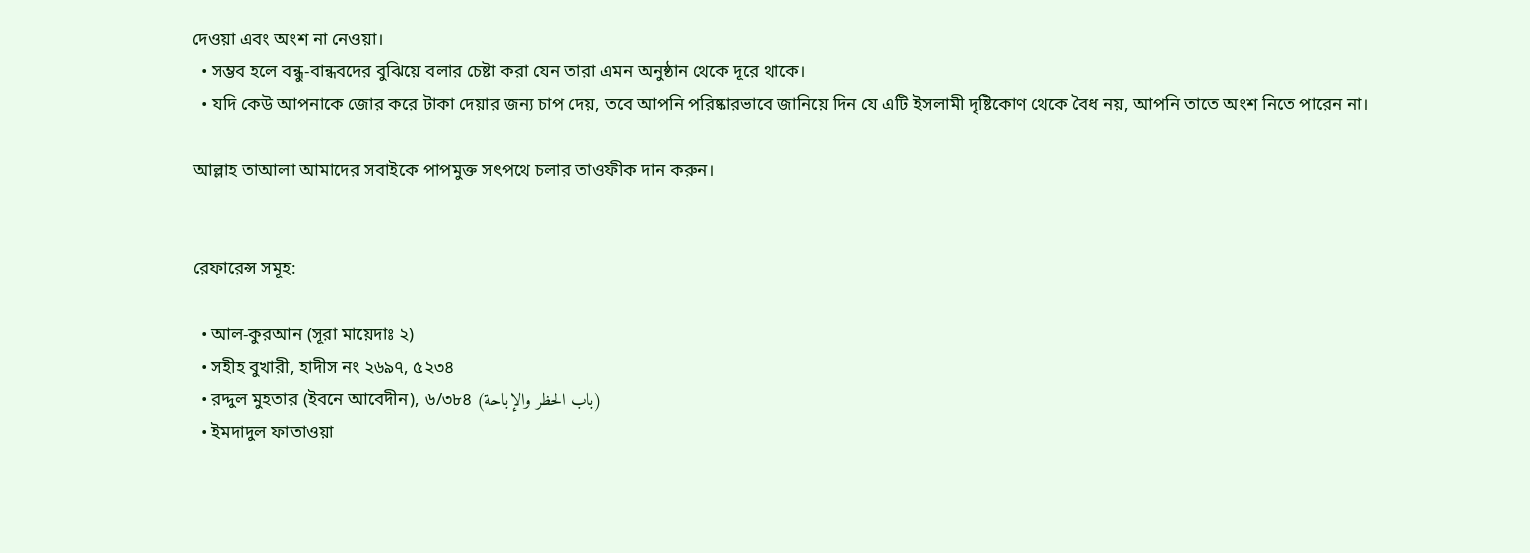দেওয়া এবং অংশ না নেওয়া।
  • সম্ভব হলে বন্ধু-বান্ধবদের বুঝিয়ে বলার চেষ্টা করা যেন তারা এমন অনুষ্ঠান থেকে দূরে থাকে।
  • যদি কেউ আপনাকে জোর করে টাকা দেয়ার জন্য চাপ দেয়, তবে আপনি পরিষ্কারভাবে জানিয়ে দিন যে এটি ইসলামী দৃষ্টিকোণ থেকে বৈধ নয়, আপনি তাতে অংশ নিতে পারেন না।

আল্লাহ তাআলা আমাদের সবাইকে পাপমুক্ত সৎপথে চলার তাওফীক দান করুন।


রেফারেন্স সমূহ:

  • আল-কুরআন (সূরা মায়েদাঃ ২)
  • সহীহ বুখারী, হাদীস নং ২৬৯৭, ৫২৩৪
  • রদ্দুল মুহতার (ইবনে আবেদীন), ৬/৩৮৪ (باب الحظر والإباحة)
  • ইমদাদুল ফাতাওয়া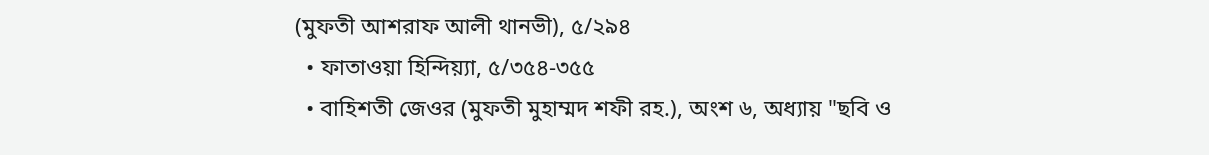(মুফতী আশরাফ আলী থানভী), ৫/২৯৪
  • ফাতাওয়া হিন্দিয়্যা, ৫/৩৫৪-৩৫৫
  • বাহিশতী জেওর (মুফতী মুহাম্মদ শফী রহ.), অংশ ৬, অধ্যায় "ছবি ও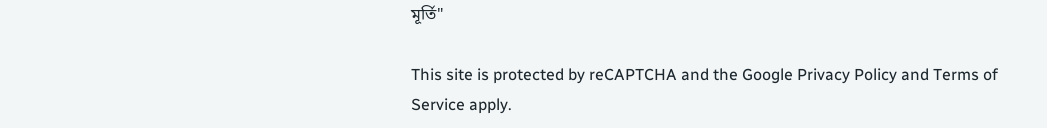মূর্তি"

This site is protected by reCAPTCHA and the Google Privacy Policy and Terms of Service apply.